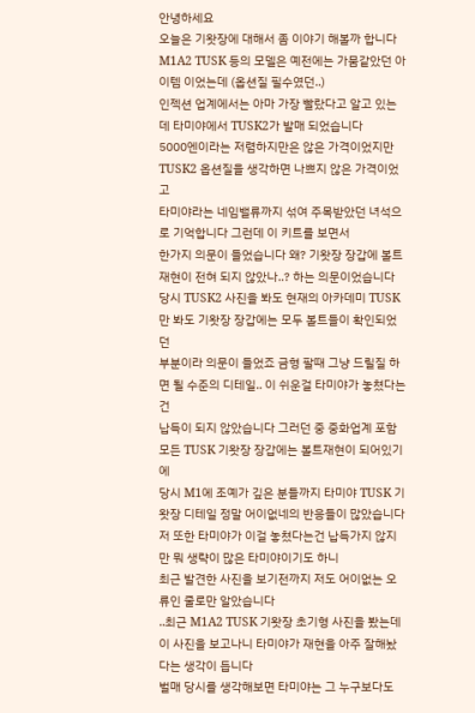안녕하세요
오늘은 기왓장에 대해서 좀 이야기 해볼까 합니다
M1A2 TUSK 등의 모델은 예전에는 가뭄같았던 아이템 이었는데 (옵션질 필수였던..)
인젝션 업계에서는 아마 가장 빨랐다고 알고 있는데 타미야에서 TUSK2가 발매 되었습니다
5000엔이라는 저렴하지만은 않은 가격이었지만 TUSK2 옵션질을 생각하면 나쁘지 않은 가격이었고
타미야라는 네임밸류까지 섞여 주목받았던 녀석으로 기억합니다 그런데 이 키트를 보면서
한가지 의문이 들었습니다 왜? 기왓장 장갑에 볼트재현이 전혀 되지 않았나..? 하는 의문이었습니다
당시 TUSK2 사진을 봐도 현재의 아카데미 TUSK만 봐도 기왓장 장갑에는 모두 볼트들이 확인되었던
부분이라 의문이 들었죠 금형 팔때 그냥 드릴질 하면 될 수준의 디테일.. 이 쉬운걸 타미야가 놓쳤다는건
납득이 되지 않았습니다 그러던 중 중화업계 포함 모든 TUSK 기왓장 장갑에는 볼트재현이 되어있기에
당시 M1에 조예가 깊은 분들까지 타미야 TUSK 기왓장 디테일 정말 어이없네의 반응들이 많았습니다
저 또한 타미야가 이걸 놓쳤다는건 납득가지 않지만 뭐 생략이 많은 타미야이기도 하니
최근 발견한 사진을 보기전까지 저도 어이없는 오류인 줄로만 알았습니다
..최근 M1A2 TUSK 기왓장 초기형 사진을 봤는데 이 사진을 보고나니 타미야가 재현을 아주 잘해놨다는 생각이 듭니다
벌매 당시를 생각해보면 타미야는 그 누구보다도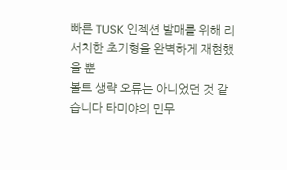빠른 TUSK 인젝션 발매를 위해 리서치한 초기형을 완벽하게 재현했을 뿐
볼트 생략 오류는 아니었던 것 같습니다 타미야의 민무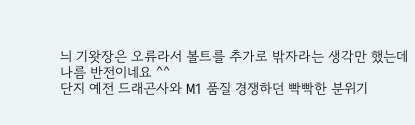늬 기왓장은 오류라서 볼트를 추가로 밖자라는 생각만 했는데
나름 반전이네요 ^^
단지 예전 드래곤사와 M1 품질 경쟁하던 빡빡한 분위기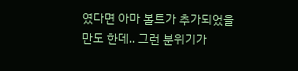였다면 아마 볼트가 추가되었을 만도 한데.. 그런 분위기가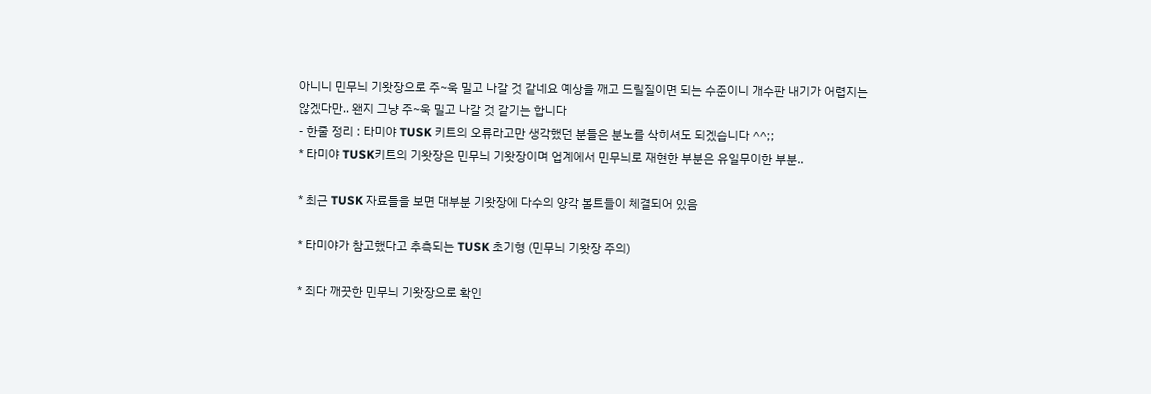아니니 민무늬 기왓장으로 주~욱 밀고 나갈 것 같네요 예상을 깨고 드릴질이면 되는 수준이니 개수판 내기가 어렵지는
않겠다만.. 왠지 그냥 주~욱 밀고 나갈 것 같기는 합니다
- 한줄 정리 : 타미야 TUSK 키트의 오류라고만 생각했던 분들은 분노를 삭히셔도 되겠습니다 ^^;;
* 타미야 TUSK키트의 기왓장은 민무늬 기왓장이며 업계에서 민무늬로 재현한 부분은 유일무이한 부분..

* 최근 TUSK 자료들을 보면 대부분 기왓장에 다수의 양각 볼트들이 체결되어 있음

* 타미야가 참고했다고 추측되는 TUSK 초기형 (민무늬 기왓장 주의)

* 죄다 깨끗한 민무늬 기왓장으로 확인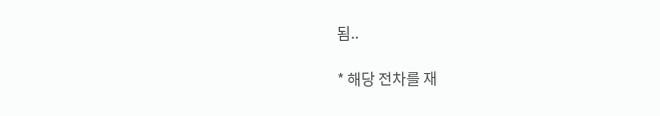됨..

* 해당 전차를 재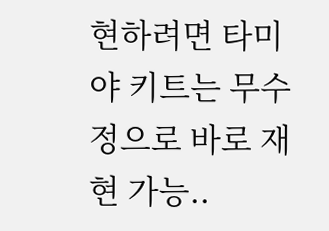현하려면 타미야 키트는 무수정으로 바로 재현 가능..